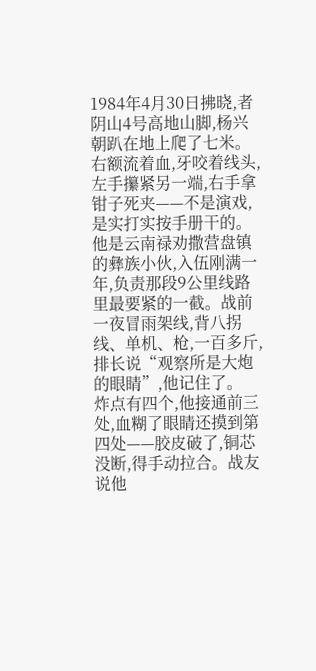1984年4月30日拂晓,者阴山4号高地山脚,杨兴朝趴在地上爬了七米。右额流着血,牙咬着线头,左手攥紧另一端,右手拿钳子死夹——不是演戏,是实打实按手册干的。
他是云南禄劝撒营盘镇的彝族小伙,入伍刚满一年,负责那段9公里线路里最要紧的一截。战前一夜冒雨架线,背八拐线、单机、枪,一百多斤,排长说“观察所是大炮的眼睛”,他记住了。
炸点有四个,他接通前三处,血糊了眼睛还摸到第四处——胶皮破了,铜芯没断,得手动拉合。战友说他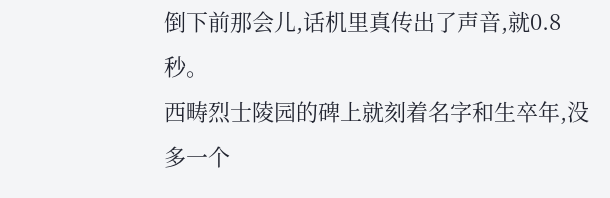倒下前那会儿,话机里真传出了声音,就0.8秒。
西畴烈士陵园的碑上就刻着名字和生卒年,没多一个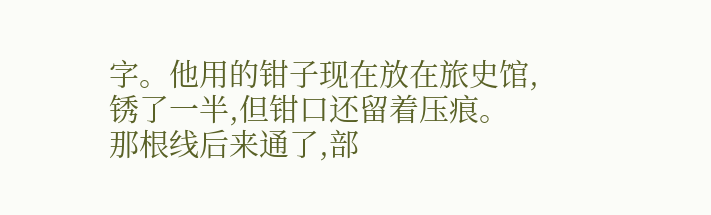字。他用的钳子现在放在旅史馆,锈了一半,但钳口还留着压痕。
那根线后来通了,部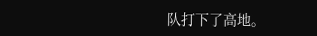队打下了高地。